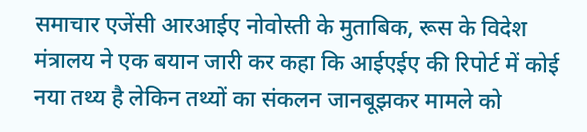समाचार एजेंसी आरआईए नोवोस्ती के मुताबिक, रूस के विदेश मंत्रालय ने एक बयान जारी कर कहा कि आईएईए की रिपोर्ट में कोई नया तथ्य है लेकिन तथ्यों का संकलन जानबूझकर मामले को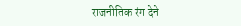राजनीतिक रंग देने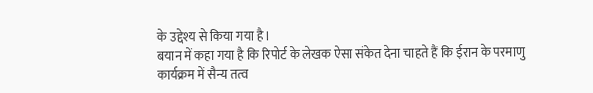के उद्देश्य से किया गया है।
बयान में कहा गया है कि रिपोर्ट के लेखक ऐसा संकेत देना चाहते हैं कि ईरान के परमाणु कार्यक्रम में सैन्य तत्व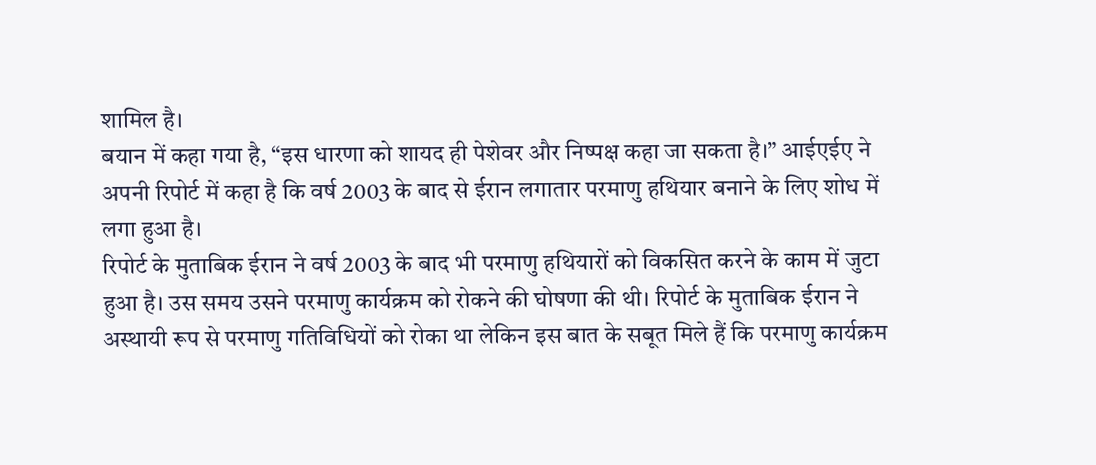शामिल है।
बयान में कहा गया है, “इस धारणा को शायद ही पेशेवर और निष्पक्ष कहा जा सकता है।” आईएईए ने अपनी रिपोर्ट में कहा है कि वर्ष 2003 के बाद से ईरान लगातार परमाणु हथियार बनाने के लिए शोध में लगा हुआ है।
रिपोर्ट के मुताबिक ईरान ने वर्ष 2003 के बाद भी परमाणु हथियारों को विकसित करने के काम में जुटा हुआ है। उस समय उसने परमाणु कार्यक्रम को रोकने की घोषणा की थी। रिपोर्ट के मुताबिक ईरान ने अस्थायी रूप से परमाणु गतिविधियों को रोका था लेकिन इस बात के सबूत मिले हैं कि परमाणु कार्यक्रम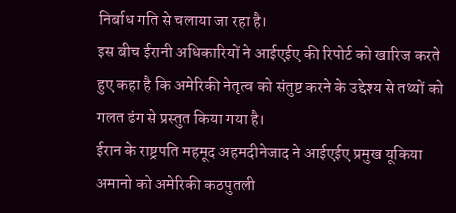निर्बाध गति से चलाया जा रहा है।
इस बीच ईरानी अधिकारियों ने आईएईए की रिपोर्ट को खारिज करते हुए कहा है कि अमेरिकी नेतृत्व को संतुष्ट करने के उद्देश्य से तथ्यों को गलत ढंग से प्रस्तुत किया गया है।
ईरान के राष्ट्रपति महमूद अहमदीनेजाद ने आईएईए प्रमुख यूकिया अमानो को अमेरिकी कठपुतली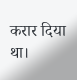करार दिया था।